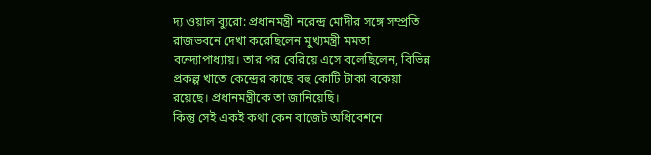দ্য ওয়াল ব্যুরো: প্রধানমন্ত্রী নরেন্দ্র মোদীর সঙ্গে সম্প্রতি রাজভবনে দেখা করেছিলেন মুখ্যমন্ত্রী মমতা বন্দ্যোপাধ্যায়। তার পর বেরিয়ে এসে বলেছিলেন, বিভিন্ন প্রকল্প খাতে কেন্দ্রের কাছে বহু কোটি টাকা বকেয়া রয়েছে। প্রধানমন্ত্রীকে তা জানিয়েছি।
কিন্তু সেই একই কথা কেন বাজেট অধিবেশনে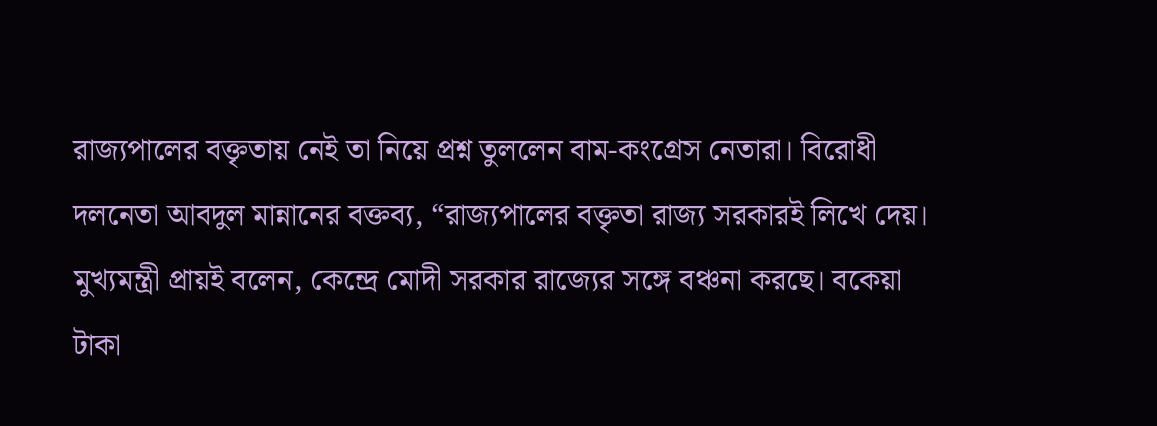রাজ্যপালের বক্তৃতায় নেই তা নিয়ে প্রশ্ন তুললেন বাম-কংগ্রেস নেতারা। বিরোধী দলনেতা আবদুল মান্নানের বক্তব্য, “রাজ্যপালের বক্তৃতা রাজ্য সরকারই লিখে দেয়। মুখ্যমন্ত্রী প্রায়ই বলেন, কেন্দ্রে মোদী সরকার রাজ্যের সঙ্গে বঞ্চনা করছে। বকেয়া টাকা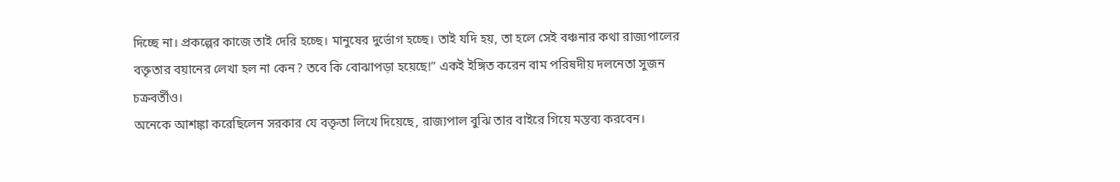দিচ্ছে না। প্রকল্পের কাজে তাই দেরি হচ্ছে। মানুষের দুর্ভোগ হচ্ছে। তাই যদি হয়, তা হলে সেই বঞ্চনার কথা রাজ্যপালের বক্তৃতার বয়ানের লেখা হল না কেন? তবে কি বোঝাপড়া হয়েছে!” একই ইঙ্গিত করেন বাম পরিষদীয় দলনেতা সুজন চক্রবর্তীও।
অনেকে আশঙ্কা করেছিলেন সরকার যে বক্তৃতা লিখে দিয়েছে, রাজ্যপাল বুঝি তার বাইরে গিয়ে মন্তব্য করবেন।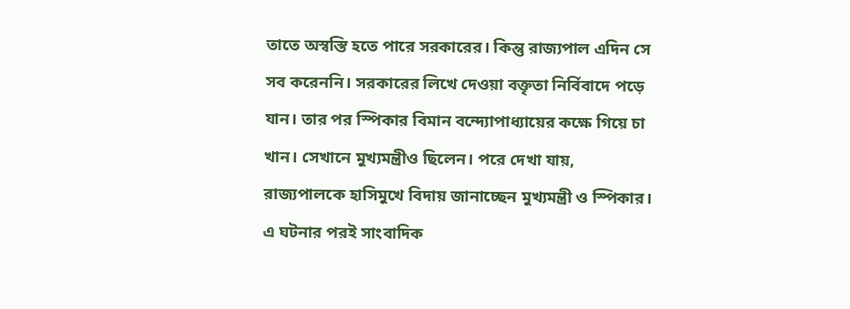তাতে অস্বস্তি হতে পারে সরকারের। কিন্তু রাজ্যপাল এদিন সে সব করেননি। সরকারের লিখে দেওয়া বক্তৃতা নির্বিবাদে পড়ে যান। তার পর স্পিকার বিমান বন্দ্যোপাধ্যায়ের কক্ষে গিয়ে চা খান। সেখানে মুখ্যমন্ত্রীও ছিলেন। পরে দেখা যায়, রাজ্যপালকে হাসিমুখে বিদায় জানাচ্ছেন মুখ্যমন্ত্রী ও স্পিকার।
এ ঘটনার পরই সাংবাদিক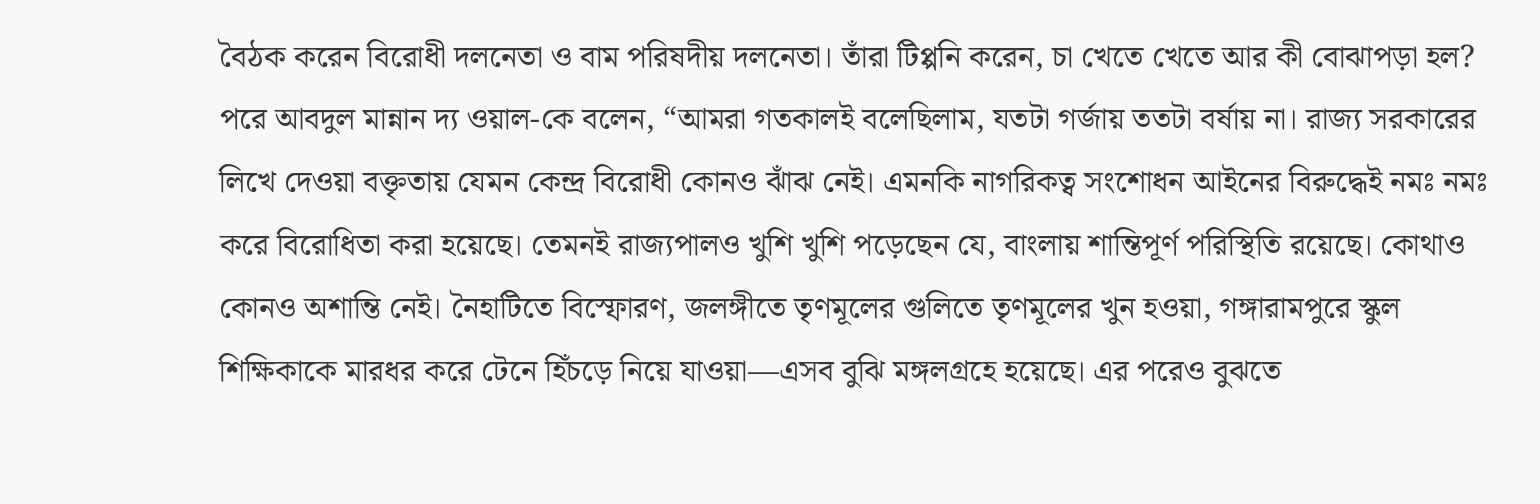বৈঠক করেন বিরোধী দলনেতা ও বাম পরিষদীয় দলনেতা। তাঁরা টিপ্পনি করেন, চা খেতে খেতে আর কী বোঝাপড়া হল?
পরে আবদুল মান্নান দ্য ওয়াল-কে বলেন, “আমরা গতকালই বলেছিলাম, যতটা গর্জায় ততটা বর্ষায় না। রাজ্য সরকারের লিখে দেওয়া বক্তৃতায় যেমন কেন্দ্র বিরোধী কোনও ঝাঁঝ নেই। এমনকি নাগরিকত্ব সংশোধন আইনের বিরুদ্ধেই নমঃ নমঃ করে বিরোধিতা করা হয়েছে। তেমনই রাজ্যপালও খুশি খুশি পড়েছেন যে, বাংলায় শান্তিপূর্ণ পরিস্থিতি রয়েছে। কোথাও কোনও অশান্তি নেই। নৈহাটিতে বিস্ফোরণ, জলঙ্গীতে তৃণমূলের গুলিতে তৃণমূলের খুন হওয়া, গঙ্গারামপুরে স্কুল শিক্ষিকাকে মারধর করে টেনে হিঁচড়ে নিয়ে যাওয়া—এসব বুঝি মঙ্গলগ্রহে হয়েছে। এর পরেও বুঝতে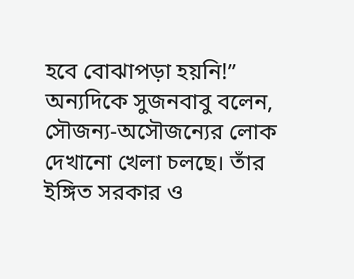হবে বোঝাপড়া হয়নি!”
অন্যদিকে সুজনবাবু বলেন, সৌজন্য-অসৌজন্যের লোক দেখানো খেলা চলছে। তাঁর ইঙ্গিত সরকার ও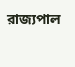রাজ্যপাল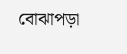বোঝাপড়া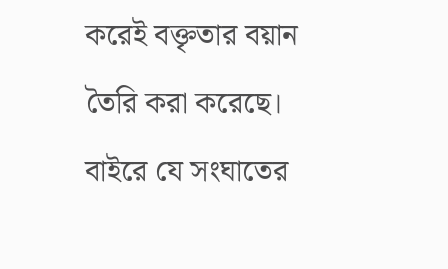করেই বক্তৃতার বয়ান তৈরি করা করেছে। বাইরে যে সংঘাতের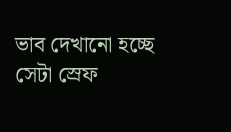ভাব দেখানো হচ্ছে সেটা স্রেফ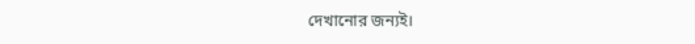দেখানোর জন্যই।